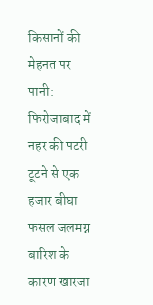किसानों की मेहनत पर पानी: फिरोजाबाद में नहर की पटरी टूटने से एक हजार बीघा फसल जलमग्न
बारिश के कारण खारजा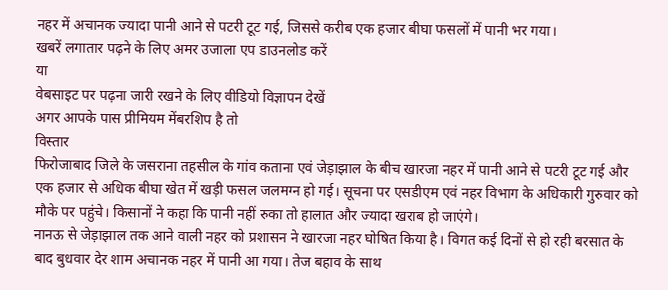नहर में अचानक ज्यादा पानी आने से पटरी टूट गई, जिससे करीब एक हजार बीघा फसलों में पानी भर गया।
खबरें लगातार पढ़ने के लिए अमर उजाला एप डाउनलोड करें
या
वेबसाइट पर पढ़ना जारी रखने के लिए वीडियो विज्ञापन देखें
अगर आपके पास प्रीमियम मेंबरशिप है तो
विस्तार
फिरोजाबाद जिले के जसराना तहसील के गांव कताना एवं जेड़ाझाल के बीच खारजा नहर में पानी आने से पटरी टूट गई और एक हजार से अधिक बीघा खेत में खड़ी फसल जलमग्न हो गई। सूचना पर एसडीएम एवं नहर विभाग के अधिकारी गुरुवार को मौके पर पहुंचे। किसानों ने कहा कि पानी नहीं रुका तो हालात और ज्यादा खराब हो जाएंगे।
नानऊ से जेड़ाझाल तक आने वाली नहर को प्रशासन ने खारजा नहर घोषित किया है। विगत कई दिनों से हो रही बरसात के बाद बुधवार देर शाम अचानक नहर में पानी आ गया। तेज बहाव के साथ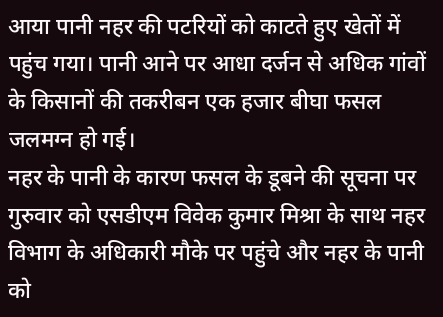आया पानी नहर की पटरियों को काटते हुए खेतों में पहुंच गया। पानी आने पर आधा दर्जन से अधिक गांवों के किसानों की तकरीबन एक हजार बीघा फसल जलमग्न हो गई।
नहर के पानी के कारण फसल के डूबने की सूचना पर गुरुवार को एसडीएम विवेक कुमार मिश्रा के साथ नहर विभाग के अधिकारी मौके पर पहुंचे और नहर के पानी को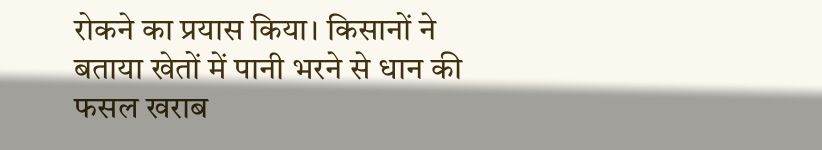रोकने का प्रयास किया। किसानों ने बताया खेतों में पानी भरने से धान की फसल खराब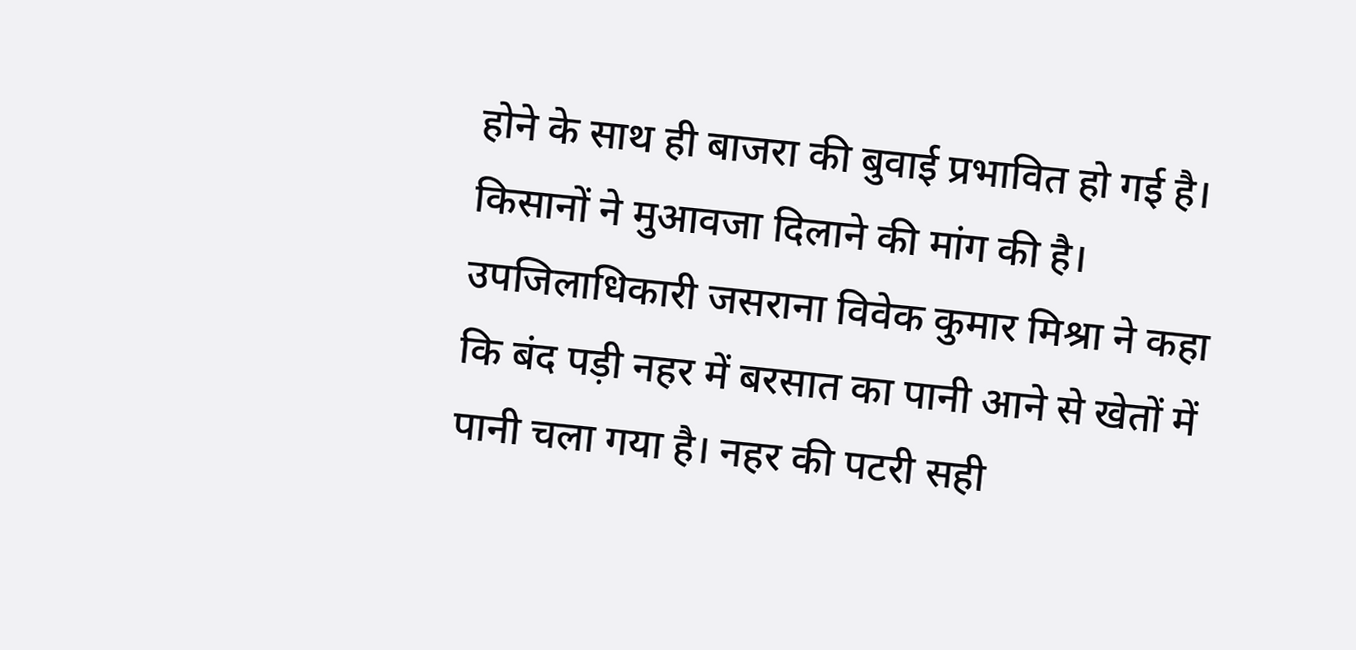होने के साथ ही बाजरा की बुवाई प्रभावित हो गई है। किसानों ने मुआवजा दिलाने की मांग की है।
उपजिलाधिकारी जसराना विवेक कुमार मिश्रा ने कहा कि बंद पड़ी नहर में बरसात का पानी आने से खेतों में पानी चला गया है। नहर की पटरी सही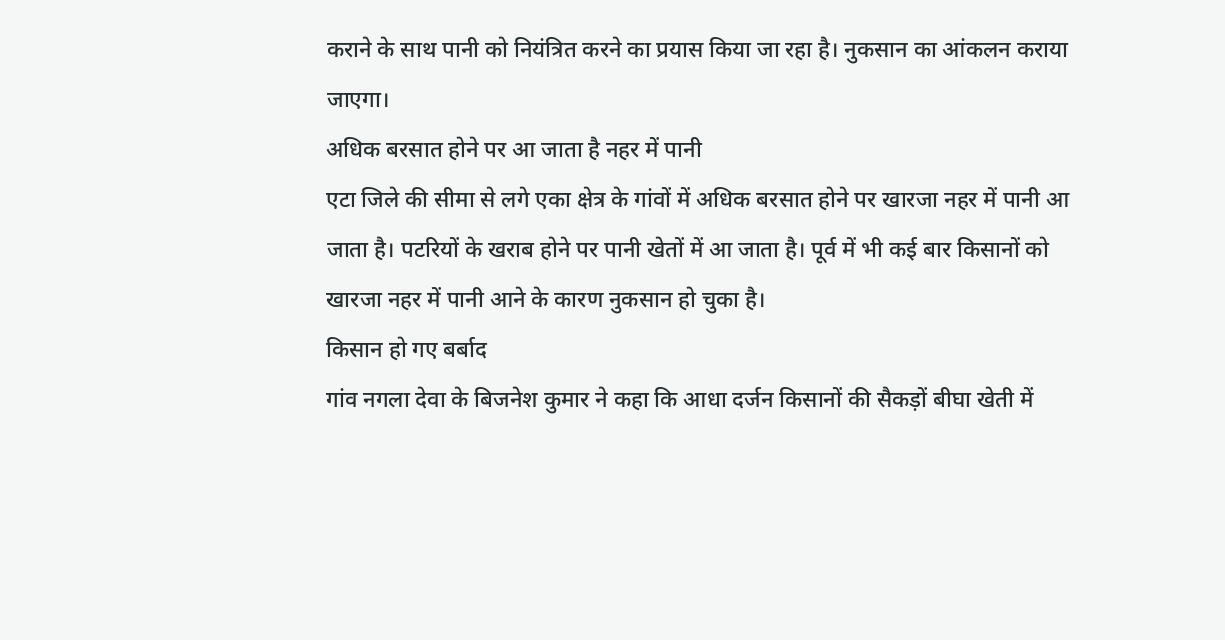कराने के साथ पानी को नियंत्रित करने का प्रयास किया जा रहा है। नुकसान का आंकलन कराया जाएगा।
अधिक बरसात होने पर आ जाता है नहर में पानी
एटा जिले की सीमा से लगे एका क्षेत्र के गांवों में अधिक बरसात होने पर खारजा नहर में पानी आ जाता है। पटरियों के खराब होने पर पानी खेतों में आ जाता है। पूर्व में भी कई बार किसानों को खारजा नहर में पानी आने के कारण नुकसान हो चुका है।
किसान हो गए बर्बाद
गांव नगला देवा के बिजनेश कुमार ने कहा कि आधा दर्जन किसानों की सैकड़ों बीघा खेती में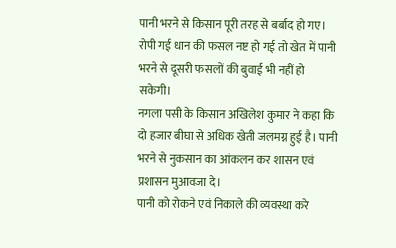पानी भरने से किसान पूरी तरह से बर्बाद हो गए। रोपी गई धान की फसल नष्ट हो गई तो खेत में पानी भरने से दूसरी फसलों की बुवाई भी नहीं हो सकेगी।
नगला पसी के किसान अखिलेश कुमार ने कहा कि दो हजार बीघा से अधिक खेती जलमग्न हुई है। पानी भरने से नुकसान का आंकलन कर शासन एवं प्रशासन मुआवजा दे।
पानी को रोकने एवं निकाले की व्यवस्था करे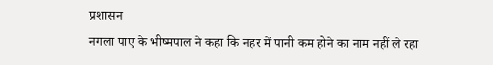प्रशासन
नगला पाए के भीष्मपाल ने कहा कि नहर में पानी कम होने का नाम नहीं ले रहा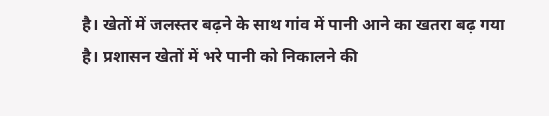है। खेतों में जलस्तर बढ़ने के साथ गांव में पानी आने का खतरा बढ़ गया है। प्रशासन खेतों में भरे पानी को निकालने की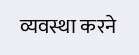व्यवस्था करने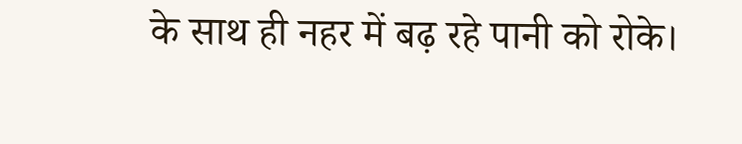के साथ ही नहर में बढ़ रहे पानी को रोके।